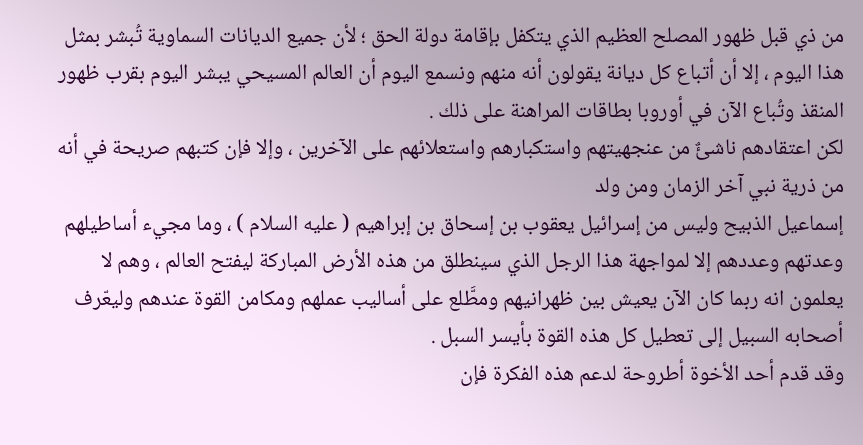من ذي قبل ظهور المصلح العظيم الذي يتكفل بإقامة دولة الحق ؛ لأن جميع الديانات السماوية تُبشر بمثل هذا اليوم ، إلا أن أتباع كل ديانة يقولون أنه منهم ونسمع اليوم أن العالم المسيحي يبشر اليوم بقرب ظهور المنقذ وتُباع الآن في أوروبا بطاقات المراهنة على ذلك .
لكن اعتقادهم ناشئٌ من عنجهيتهم واستكبارهم واستعلائهم على الآخرين ، وإلا فإن كتبهم صريحة في أنه من ذرية نبي آخر الزمان ومن ولد
إسماعيل الذبيح وليس من إسرائيل يعقوب بن إسحاق بن إبراهيم ( عليه السلام ) ، وما مجيء أساطيلهم وعدتهم وعددهم إلا لمواجهة هذا الرجل الذي سينطلق من هذه الأرض المباركة ليفتح العالم ، وهم لا يعلمون انه ربما كان الآن يعيش بين ظهرانيهم ومطَّلع على أساليب عملهم ومكامن القوة عندهم وليعّرف أصحابه السبيل إلى تعطيل كل هذه القوة بأيسر السبل .
وقد قدم أحد الأخوة أطروحة لدعم هذه الفكرة فإن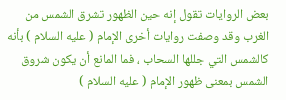بعض الروايات تقول إنه حين الظهور تشرق الشمس من الغرب وقد وصفت روايات أخرى الإمام ( عليه السلام ) بأنه كالشمس التي جللها السحاب ، فما المانع أن يكون شروق الشمس بمعنى ظهور الإمام ( عليه السلام )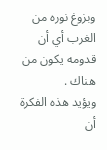وبزوغ نوره من الغرب أي أن قدومه يكون من هناك .
ويؤيد هذه الفكرة أن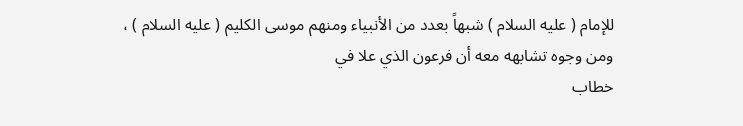للإمام ( عليه السلام ) شبهاً بعدد من الأنبياء ومنهم موسى الكليم ( عليه السلام ) ، ومن وجوه تشابهه معه أن فرعون الذي علا في
خطاب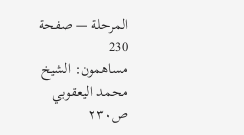المرحلة — صفحة 230
مساهمون: الشيخ محمد اليعقوبي
ص٢٣٠